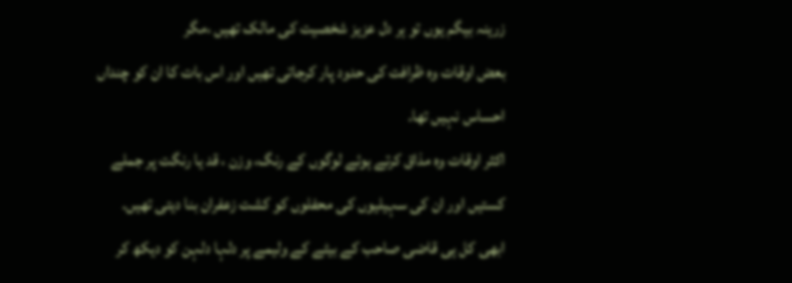زرینہ بیگم یوں تو ہر دل عزیز شخصیت کی مالک تھیں ،مگر
بعض اوقات وہ ظرافت کی حدود پار کرجاتی تھیں اور اس بات کا ان کو چنداں
احساس نہیں تھا.
اکثر اوقات وہ مذاق کرتے ہوئے لوگوں کے رنگ، وزن ، قد یا رنگت پر جملے
کستیں اور ان کی سہیلیوں کی محفلوں کو کشت زعفران بنا دیتی تھیں.
ابھی کل ہی قاضی صاحب کے بیٹے کے ولیمے پر دلہا دلہن کو دیکھ کر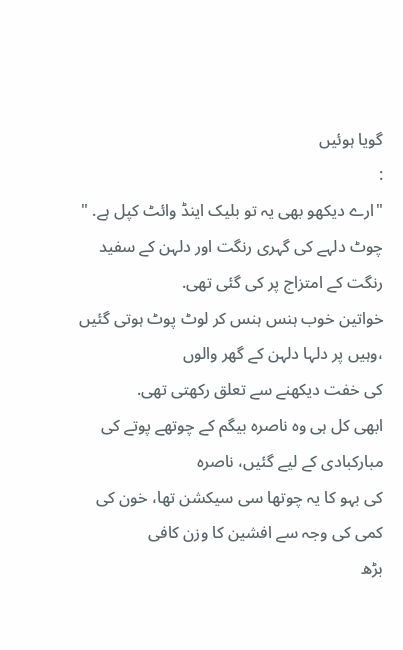گویا ہوئیں
:
"ارے دیکھو بھی یہ تو بلیک اینڈ وائٹ کپل ہے. "
چوٹ دلہے کی گہری رنگت اور دلہن کے سفید رنگت کے امتزاج پر کی گئی تھی.
خواتین خوب ہنس ہنس کر لوٹ پوٹ ہوتی گئیں ،وہیں پر دلہا دلہن کے گھر والوں
کی خفت دیکھنے سے تعلق رکھتی تھی.
ابھی کل ہی وہ ناصرہ بیگم کے چوتھے پوتے کی مبارکبادی کے لیے گئیں، ناصرہ
کی بہو کا یہ چوتھا سی سیکشن تھا، خون کی کمی کی وجہ سے افشین کا وزن کافی
بڑھ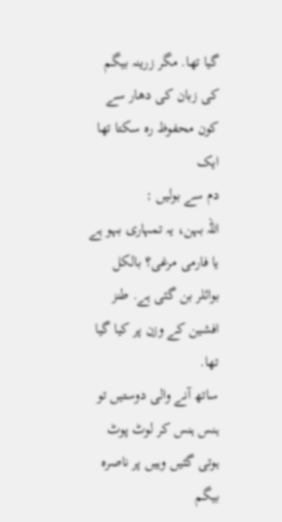گیا تھا. مگر زرینہ بیگم کی زبان کی دھار سے کون محفوظ رہ سکتا تھا ایک
دم سے بولیں :
اللہ بہن، یہ تمہاری بہو ہے یا فارمی مرغی؟ بالکل بوائلر بن گئی ہے. طنز
افشین کے وزن پر کیا گیا تھا.
ساتھ آنے والی دوستیں تو ہنس ہنس کر لوٹ پوٹ ہوتی گئیں وہیں پر ناصرہ بیگم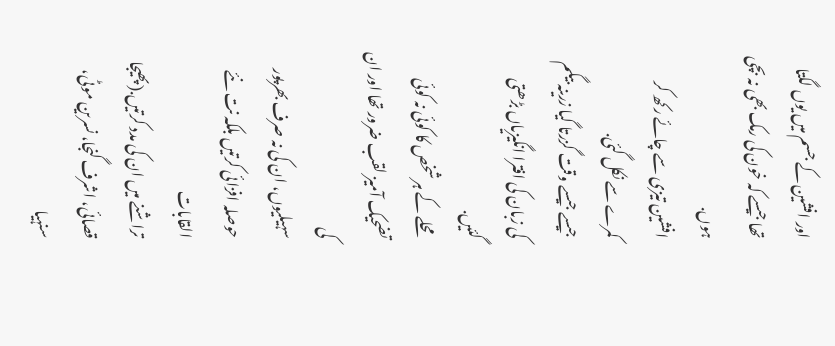اور افشین کے جسم میں یوں لگتا تھا جیسے کہ خون کی رمک بھی نہ بچی ہوں.
افشین تیزی سے چائے رکھ کر کمرے سے نکل گئی.
جیسے جیسے وقت گزرتا گیا زرینہ بیگم کی زبان کی افترا انگیزیاں بڑھتی گئیں.
محلے کے ہر شخص کا کوئی نہ کوئی تضحیک آمیز لقب ضرور تھا اور ان کی
سہیلیوں، ان کی نہ صرف بھرپور حوصلہ افزائی کرتیں بلکہ نت نئے القابات
تراشنے میں ان کی مدد کرتیں.(پھیجا قصائی، اشرف گنجا، نسرین موٹی، سنہیا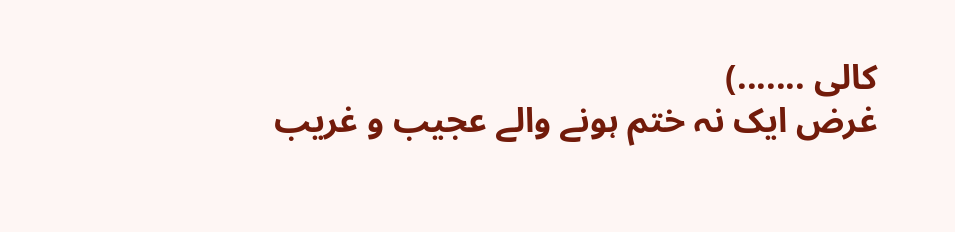کالی .......)
غرض ایک نہ ختم ہونے والے عجیب و غریب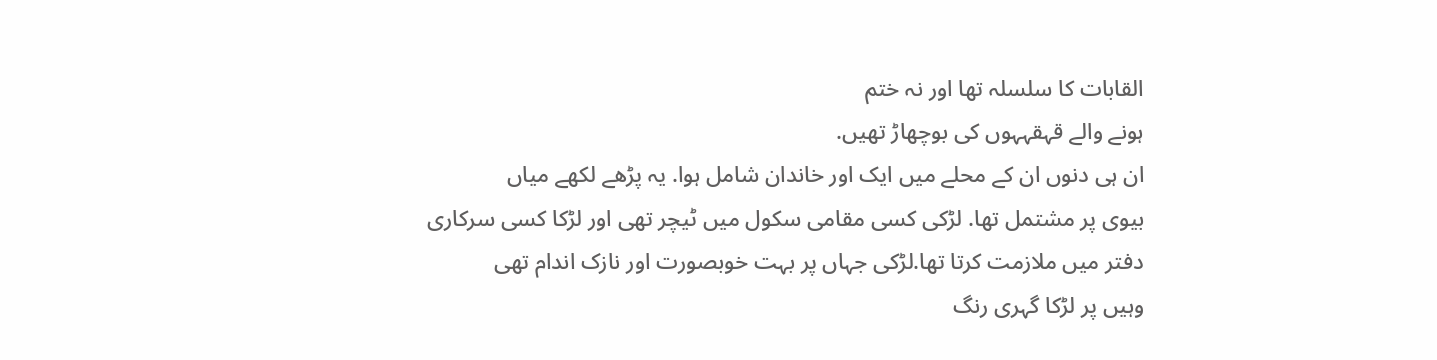القابات کا سلسلہ تھا اور نہ ختم
ہونے والے قہقہہوں کی بوچھاڑ تھیں.
ان ہی دنوں ان کے محلے میں ایک اور خاندان شامل ہوا. یہ پڑھے لکھے میاں
بیوی پر مشتمل تھا. لڑکی کسی مقامی سکول میں ٹیچر تھی اور لڑکا کسی سرکاری
دفتر میں ملازمت کرتا تھا.لڑکی جہاں پر بہت خوبصورت اور نازک اندام تھی
وہیں پر لڑکا گہری رنگ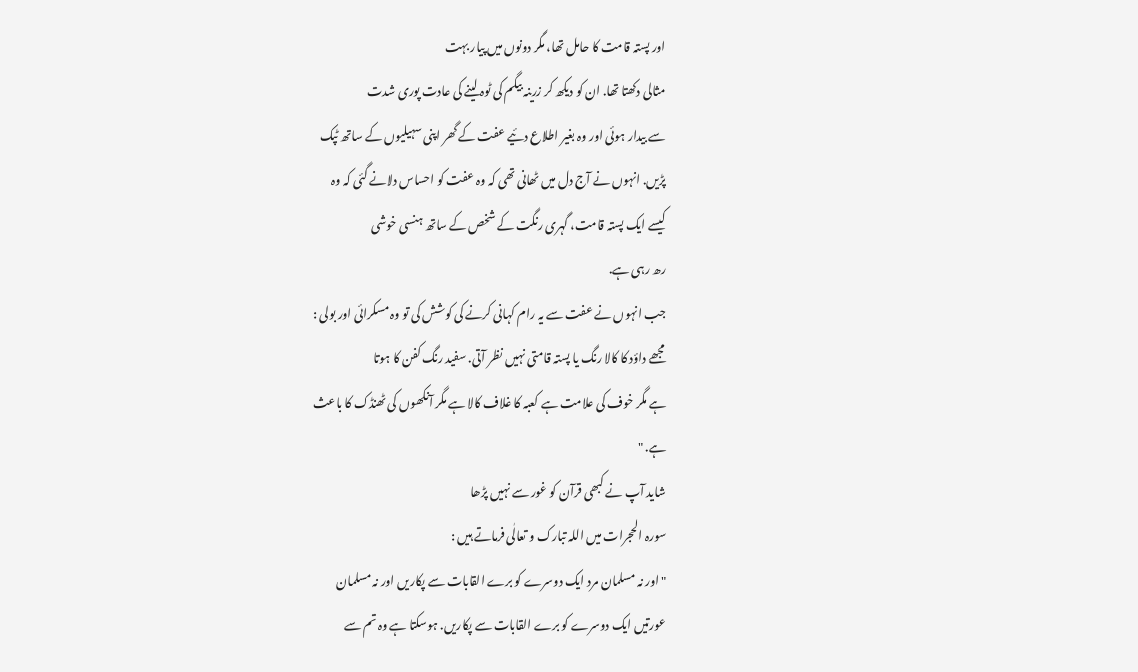اور پستہ قامت کا حامل تھا، مگر دونوں میں پیار بہت
مثالی دکھتا تھا. ان کو دیکھ کر زرینہ بیگم کی ٹوہ لینے کی عادت پوری شدت
سے بیدار ہوئی اور وہ بغیر اطلاع دئیے عفت کے گھر اپنی سہیلیوں کے ساتھ ٹپک
پڑیں. انہوں نے آج دل میں ٹھانی تھی کہ وہ عفت کو احساس دلانے گئی کہ وہ
کیسے ایک پستہ قامت، گہری رنگت کے شخص کے ساتھ ہنسی خوشی
رھ رہی ہے.
جب انہوں نے عفت سے یہ رام کہانی کرنے کی کوشش کی تو وہ مسکرائی اور بولی :
مجھے داؤد کا کالا رنگ یا پستہ قامتی نہیں نظر آتی. سفید رنگ کفن کا ہوتا
ہے مگر خوف کی علامت ہے کعبہ کا غلاف کالا ہے مگر آنکھوں کی ٹھنڈک کا باعث
ہے. "
شاید آپ نے کبھی قرآن کو غور سے نہیں پڑھا
سورہ الحجرات میں اللہ تبارک و تعالٰی فرماتے ہیں :
"اور نہ مسلمان مرد ایک دوسرے کو برے القابات سے پکاریں اور نہ مسلمان
عورتیں ایک دوسرے کو برے القابات سے پکاریں. ہوسکتا ہے وہ تم سے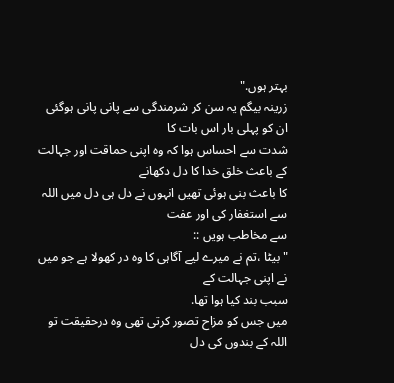بہتر ہوں."
زرینہ بیگم یہ سن کر شرمندگی سے پانی پانی ہوگئی ان کو پہلی بار اس بات کا
شدت سے احساس ہوا کہ وہ اپنی حماقت اور جہالت کے باعث خلق خدا کا دل دکھانے
کا باعث بنی ہوئی تھیں انہوں نے دل ہی دل میں اللہ سے استغفار کی اور عفت
سے مخاطب ہویں ::
"بیٹا ،تم نے میرے لیے آگاہی کا وہ در کھولا ہے جو میں نے اپنی جہالت کے
سبب بند کیا ہوا تھا.
میں جس کو مزاح تصور کرتی تھی وہ درحقیقت تو اللہ کے بندوں کی دل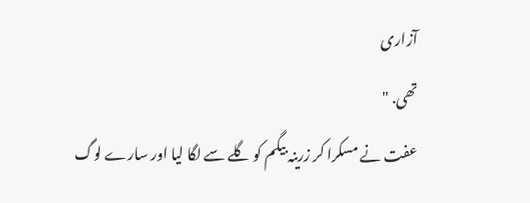آزاری
تھی. "
عفت نے مسکرا کر زرینہ بیگم کو گلے سے لگا لیا اور سارے لوگ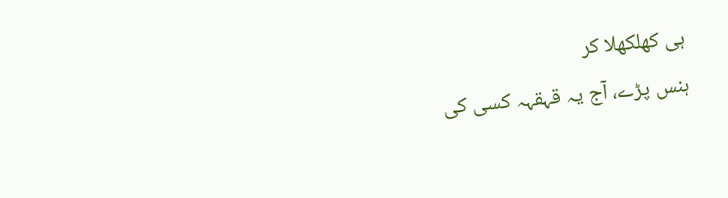ہی کھلکھلا کر
ہنس پڑے، آج یہ قہقہہ کسی کی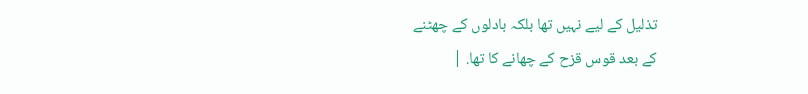تذلیل کے لیے نہیں تھا بلکہ بادلوں کے چھٹنے
کے بعد قوس قزح کے چھانے کا تھا. |